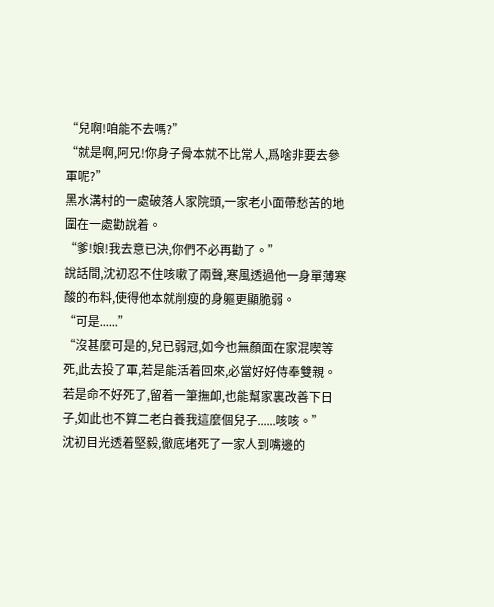“兒啊!咱能不去嗎?”
“就是啊,阿兄!你身子骨本就不比常人,爲啥非要去參軍呢?”
黑水溝村的一處破落人家院頭,一家老小面帶愁苦的地圍在一處勸說着。
“爹!娘!我去意已決,你們不必再勸了。”
說話間,沈初忍不住咳嗽了兩聲,寒風透過他一身單薄寒酸的布料,使得他本就削瘦的身軀更顯脆弱。
“可是......”
“沒甚麼可是的,兒已弱冠,如今也無顏面在家混喫等死,此去投了軍,若是能活着回來,必當好好侍奉雙親。若是命不好死了,留着一筆撫卹,也能幫家裏改善下日子,如此也不算二老白養我這麼個兒子......咳咳。”
沈初目光透着堅毅,徹底堵死了一家人到嘴邊的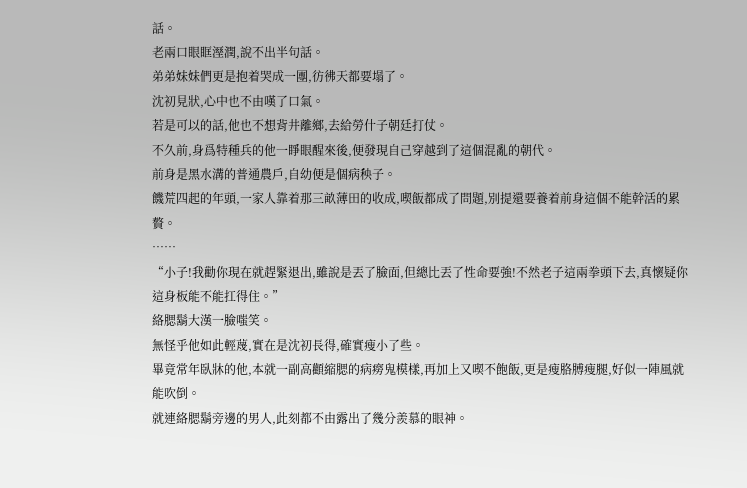話。
老兩口眼眶溼潤,說不出半句話。
弟弟妹妹們更是抱着哭成一團,彷彿天都要塌了。
沈初見狀,心中也不由嘆了口氣。
若是可以的話,他也不想背井離鄉,去給勞什子朝廷打仗。
不久前,身爲特種兵的他一睜眼醒來後,便發現自己穿越到了這個混亂的朝代。
前身是黑水溝的普通農戶,自幼便是個病秧子。
饑荒四起的年頭,一家人靠着那三畝薄田的收成,喫飯都成了問題,別提還要養着前身這個不能幹活的累贅。
……
“小子!我勸你現在就趕緊退出,雖說是丟了臉面,但總比丟了性命要強!不然老子這兩拳頭下去,真懷疑你這身板能不能扛得住。”
絡腮鬍大漢一臉嗤笑。
無怪乎他如此輕蔑,實在是沈初長得,確實瘦小了些。
畢竟常年臥牀的他,本就一副高顴縮腮的病癆鬼模樣,再加上又喫不飽飯,更是瘦胳膊瘦腿,好似一陣風就能吹倒。
就連絡腮鬍旁邊的男人,此刻都不由露出了幾分羨慕的眼神。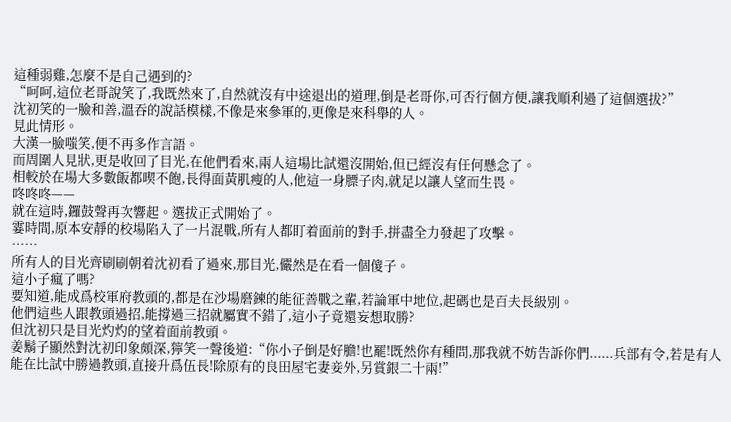這種弱雞,怎麼不是自己遇到的?
“呵呵,這位老哥說笑了,我既然來了,自然就沒有中途退出的道理,倒是老哥你,可否行個方便,讓我順利過了這個選拔?”
沈初笑的一臉和善,溫吞的說話模樣,不像是來參軍的,更像是來科舉的人。
見此情形。
大漢一臉嗤笑,便不再多作言語。
而周圍人見狀,更是收回了目光,在他們看來,兩人這場比試還沒開始,但已經沒有任何懸念了。
相較於在場大多數飯都喫不飽,長得面黃肌瘦的人,他這一身膘子肉,就足以讓人望而生畏。
咚咚咚——
就在這時,鑼鼓聲再次響起。選拔正式開始了。
霎時間,原本安靜的校場陷入了一片混戰,所有人都盯着面前的對手,拼盡全力發起了攻擊。
……
所有人的目光齊刷刷朝着沈初看了過來,那目光,儼然是在看一個傻子。
這小子瘋了嗎?
要知道,能成爲校軍府教頭的,都是在沙場磨鍊的能征善戰之輩,若論軍中地位,起碼也是百夫長級別。
他們這些人跟教頭過招,能撐過三招就屬實不錯了,這小子竟還妄想取勝?
但沈初只是目光灼灼的望着面前教頭。
姜鬍子顯然對沈初印象頗深,獰笑一聲後道:“你小子倒是好膽!也罷!既然你有種問,那我就不妨告訴你們......兵部有令,若是有人能在比試中勝過教頭,直接升爲伍長!除原有的良田屋宅妻妾外,另賞銀二十兩!”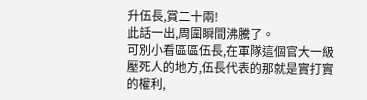升伍長,賞二十兩!
此話一出,周圍瞬間沸騰了。
可別小看區區伍長,在軍隊這個官大一級壓死人的地方,伍長代表的那就是實打實的權利,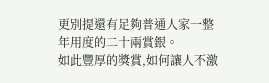更別提還有足夠普通人家一整年用度的二十兩賞銀。
如此豐厚的獎賞,如何讓人不激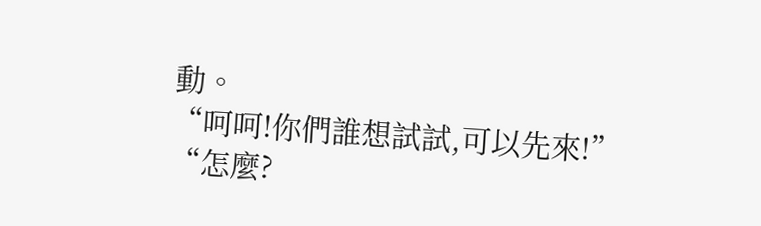動。
“呵呵!你們誰想試試,可以先來!”
“怎麼?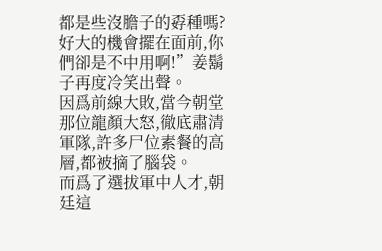都是些沒膽子的孬種嗎?好大的機會擺在面前,你們卻是不中用啊!”姜鬍子再度冷笑出聲。
因爲前線大敗,當今朝堂那位龍顏大怒,徹底肅清軍隊,許多尸位素餐的高層,都被摘了腦袋。
而爲了選拔軍中人才,朝廷這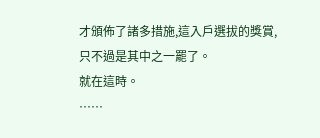才頒佈了諸多措施,這入戶選拔的獎賞,只不過是其中之一罷了。
就在這時。
……